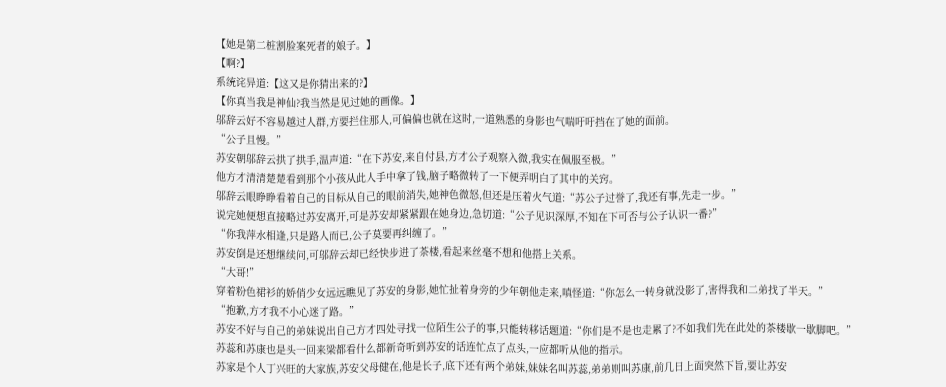【她是第二桩割脸案死者的娘子。】
【啊?】
系统诧异道:【这又是你猜出来的?】
【你真当我是神仙?我当然是见过她的画像。】
邬辞云好不容易越过人群,方要拦住那人,可偏偏也就在这时,一道熟悉的身影也气喘吁吁挡在了她的面前。
“公子且慢。”
苏安朝邬辞云拱了拱手,温声道:“在下苏安,来自付县,方才公子观察入微,我实在佩服至极。”
他方才清清楚楚看到那个小孩从此人手中拿了钱,脑子略微转了一下便弄明白了其中的关窍。
邬辞云眼睁睁看着自己的目标从自己的眼前消失,她神色微怒,但还是压着火气道:“苏公子过誉了,我还有事,先走一步。”
说完她便想直接略过苏安离开,可是苏安却紧紧跟在她身边,急切道:“公子见识深厚,不知在下可否与公子认识一番?”
“你我萍水相逢,只是路人而已,公子莫要再纠缠了。”
苏安倒是还想继续问,可邬辞云却已经快步进了茶楼,看起来丝毫不想和他搭上关系。
“大哥!”
穿着粉色裙衫的娇俏少女远远瞧见了苏安的身影,她忙扯着身旁的少年朝他走来,嗔怪道:“你怎么一转身就没影了,害得我和二弟找了半天。”
“抱歉,方才我不小心迷了路。”
苏安不好与自己的弟妹说出自己方才四处寻找一位陌生公子的事,只能转移话题道:“你们是不是也走累了?不如我们先在此处的茶楼歇一歇脚吧。”
苏蕊和苏康也是头一回来梁都看什么都新奇听到苏安的话连忙点了点头,一应都听从他的指示。
苏家是个人丁兴旺的大家族,苏安父母健在,他是长子,底下还有两个弟妹,妹妹名叫苏蕊,弟弟则叫苏康,前几日上面突然下旨,要让苏安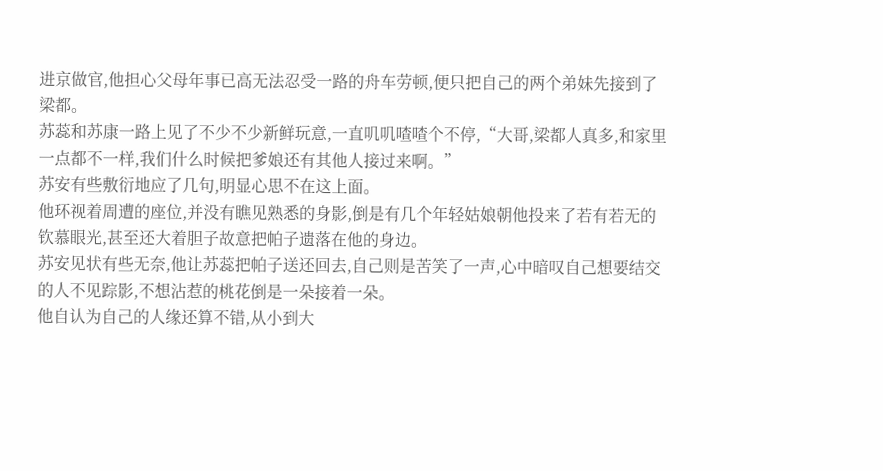进京做官,他担心父母年事已高无法忍受一路的舟车劳顿,便只把自己的两个弟妹先接到了梁都。
苏蕊和苏康一路上见了不少不少新鲜玩意,一直叽叽喳喳个不停,“大哥,梁都人真多,和家里一点都不一样,我们什么时候把爹娘还有其他人接过来啊。”
苏安有些敷衍地应了几句,明显心思不在这上面。
他环视着周遭的座位,并没有瞧见熟悉的身影,倒是有几个年轻姑娘朝他投来了若有若无的钦慕眼光,甚至还大着胆子故意把帕子遗落在他的身边。
苏安见状有些无奈,他让苏蕊把帕子送还回去,自己则是苦笑了一声,心中暗叹自己想要结交的人不见踪影,不想沾惹的桃花倒是一朵接着一朵。
他自认为自己的人缘还算不错,从小到大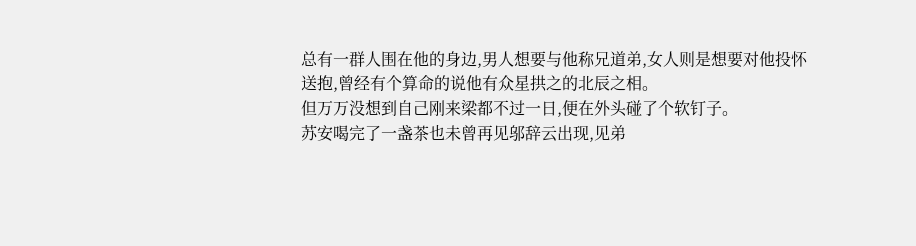总有一群人围在他的身边,男人想要与他称兄道弟,女人则是想要对他投怀送抱,曾经有个算命的说他有众星拱之的北辰之相。
但万万没想到自己刚来梁都不过一日,便在外头碰了个软钉子。
苏安喝完了一盏茶也未曾再见邬辞云出现,见弟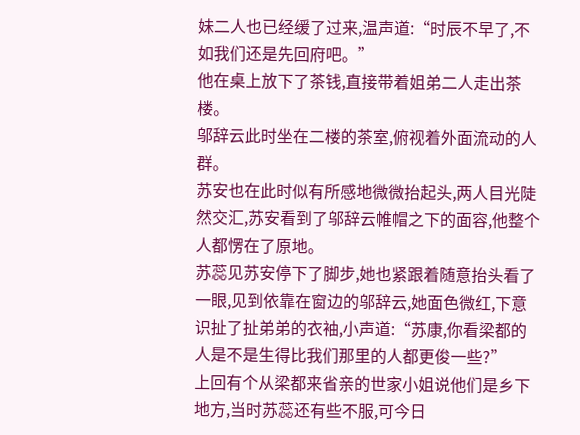妹二人也已经缓了过来,温声道:“时辰不早了,不如我们还是先回府吧。”
他在桌上放下了茶钱,直接带着姐弟二人走出茶楼。
邬辞云此时坐在二楼的茶室,俯视着外面流动的人群。
苏安也在此时似有所感地微微抬起头,两人目光陡然交汇,苏安看到了邬辞云帷帽之下的面容,他整个人都愣在了原地。
苏蕊见苏安停下了脚步,她也紧跟着随意抬头看了一眼,见到依靠在窗边的邬辞云,她面色微红,下意识扯了扯弟弟的衣袖,小声道:“苏康,你看梁都的人是不是生得比我们那里的人都更俊一些?”
上回有个从梁都来省亲的世家小姐说他们是乡下地方,当时苏蕊还有些不服,可今日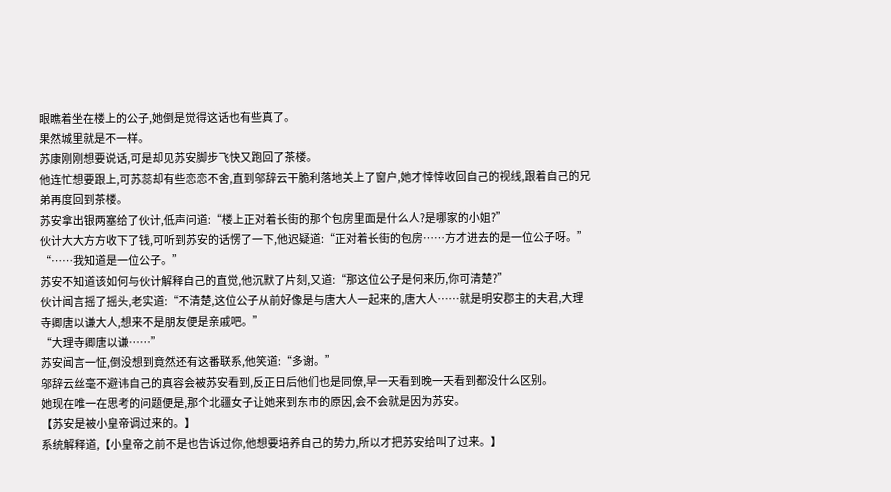眼瞧着坐在楼上的公子,她倒是觉得这话也有些真了。
果然城里就是不一样。
苏康刚刚想要说话,可是却见苏安脚步飞快又跑回了茶楼。
他连忙想要跟上,可苏蕊却有些恋恋不舍,直到邬辞云干脆利落地关上了窗户,她才悻悻收回自己的视线,跟着自己的兄弟再度回到茶楼。
苏安拿出银两塞给了伙计,低声问道:“楼上正对着长街的那个包房里面是什么人?是哪家的小姐?”
伙计大大方方收下了钱,可听到苏安的话愣了一下,他迟疑道:“正对着长街的包房……方才进去的是一位公子呀。”
“……我知道是一位公子。”
苏安不知道该如何与伙计解释自己的直觉,他沉默了片刻,又道:“那这位公子是何来历,你可清楚?”
伙计闻言摇了摇头,老实道:“不清楚,这位公子从前好像是与唐大人一起来的,唐大人……就是明安郡主的夫君,大理寺卿唐以谦大人,想来不是朋友便是亲戚吧。”
“大理寺卿唐以谦……”
苏安闻言一怔,倒没想到竟然还有这番联系,他笑道:“多谢。”
邬辞云丝毫不避讳自己的真容会被苏安看到,反正日后他们也是同僚,早一天看到晚一天看到都没什么区别。
她现在唯一在思考的问题便是,那个北疆女子让她来到东市的原因,会不会就是因为苏安。
【苏安是被小皇帝调过来的。】
系统解释道,【小皇帝之前不是也告诉过你,他想要培养自己的势力,所以才把苏安给叫了过来。】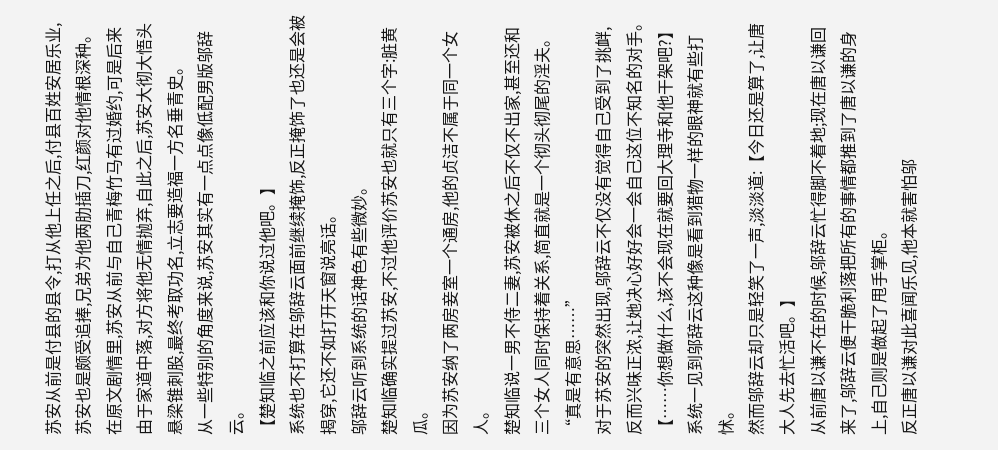苏安从前是付县的县令,打从他上任之后,付县百姓安居乐业,苏安也是颇受追捧,兄弟为他两肋插刀,红颜对他情根深种。
在原文剧情里,苏安从前与自己青梅竹马有过婚约,可是后来由于家道中落,对方将他无情抛弃,自此之后,苏安大彻大悟头悬梁锥刺股,最终考取功名,立志要造福一方名垂青史。
从一些特别的角度来说,苏安其实有一点点像低配男版邬辞云。
【楚知临之前应该和你说过他吧。】
系统也不打算在邬辞云面前继续掩饰,反正掩饰了也还是会被揭穿,它还不如打开天窗说亮话。
邬辞云听到系统的话神色有些微妙。
楚知临确实提过苏安,不过他评价苏安也就只有三个字:脏黄瓜。
因为苏安纳了两房妾室一个通房,他的贞洁不属于同一个女人。
楚知临说一男不侍二妻,苏安被休之后不仅不出家,甚至还和三个女人同时保持着关系,简直就是一个彻头彻尾的淫夫。
“真是有意思……”
对于苏安的突然出现,邬辞云不仅没有觉得自己受到了挑衅,反而兴味正浓,让她决心好好会一会自己这位不知名的对手。
【……你想做什么,该不会现在就要回大理寺和他干架吧?】
系统一见到邬辞云这种像是看到猎物一样的眼神就有些打怵。
然而邬辞云却只是轻笑了一声,淡淡道:【今日还是算了,让唐大人先去忙活吧。】
从前唐以谦不在的时候,邬辞云忙得脚不着地;现在唐以谦回来了,邬辞云便干脆利落把所有的事情都推到了唐以谦的身上,自己则是做起了甩手掌柜。
反正唐以谦对此喜闻乐见,他本就害怕邬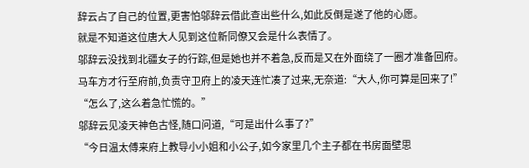辞云占了自己的位置,更害怕邬辞云借此查出些什么,如此反倒是遂了他的心愿。
就是不知道这位唐大人见到这位新同僚又会是什么表情了。
邬辞云没找到北疆女子的行踪,但是她也并不着急,反而是又在外面绕了一圈才准备回府。
马车方才行至府前,负责守卫府上的凌天连忙凑了过来,无奈道:“大人,你可算是回来了!”
“怎么了,这么着急忙慌的。”
邬辞云见凌天神色古怪,随口问道,“可是出什么事了?”
“今日温太傅来府上教导小小姐和小公子,如今家里几个主子都在书房面壁思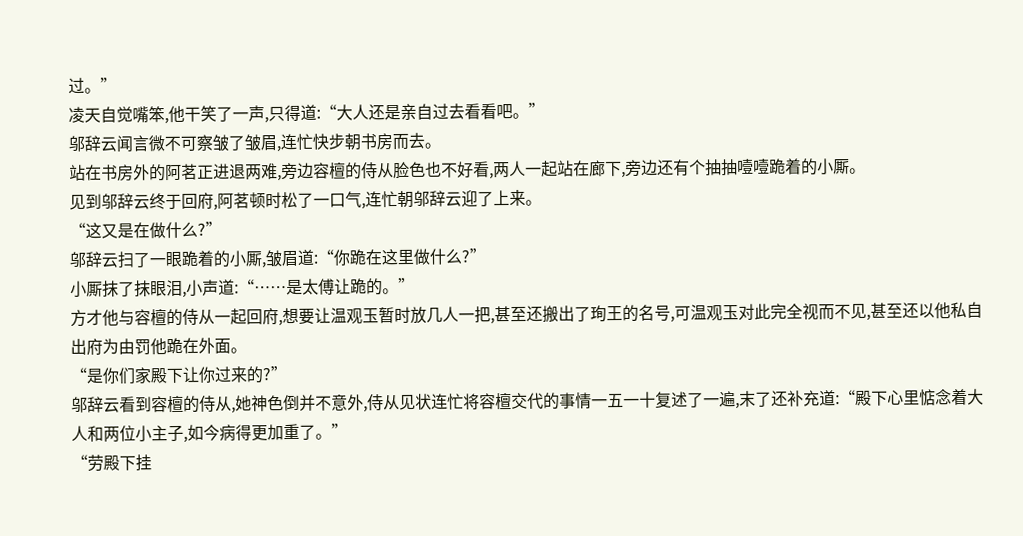过。”
凌天自觉嘴笨,他干笑了一声,只得道:“大人还是亲自过去看看吧。”
邬辞云闻言微不可察皱了皱眉,连忙快步朝书房而去。
站在书房外的阿茗正进退两难,旁边容檀的侍从脸色也不好看,两人一起站在廊下,旁边还有个抽抽噎噎跪着的小厮。
见到邬辞云终于回府,阿茗顿时松了一口气,连忙朝邬辞云迎了上来。
“这又是在做什么?”
邬辞云扫了一眼跪着的小厮,皱眉道:“你跪在这里做什么?”
小厮抹了抹眼泪,小声道:“……是太傅让跪的。”
方才他与容檀的侍从一起回府,想要让温观玉暂时放几人一把,甚至还搬出了珣王的名号,可温观玉对此完全视而不见,甚至还以他私自出府为由罚他跪在外面。
“是你们家殿下让你过来的?”
邬辞云看到容檀的侍从,她神色倒并不意外,侍从见状连忙将容檀交代的事情一五一十复述了一遍,末了还补充道:“殿下心里惦念着大人和两位小主子,如今病得更加重了。”
“劳殿下挂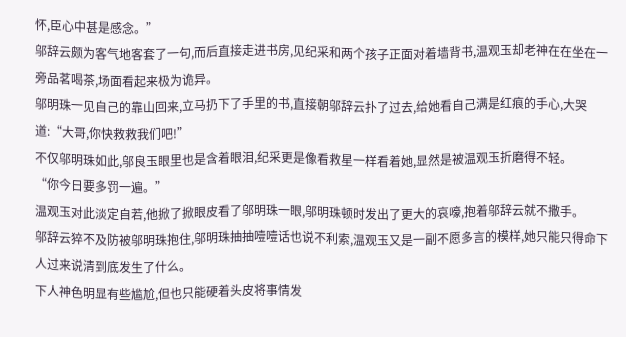怀,臣心中甚是感念。”
邬辞云颇为客气地客套了一句,而后直接走进书房,见纪采和两个孩子正面对着墙背书,温观玉却老神在在坐在一旁品茗喝茶,场面看起来极为诡异。
邬明珠一见自己的靠山回来,立马扔下了手里的书,直接朝邬辞云扑了过去,给她看自己满是红痕的手心,大哭道:“大哥,你快救救我们吧!”
不仅邬明珠如此,邬良玉眼里也是含着眼泪,纪采更是像看救星一样看着她,显然是被温观玉折磨得不轻。
“你今日要多罚一遍。”
温观玉对此淡定自若,他掀了掀眼皮看了邬明珠一眼,邬明珠顿时发出了更大的哀嚎,抱着邬辞云就不撒手。
邬辞云猝不及防被邬明珠抱住,邬明珠抽抽噎噎话也说不利索,温观玉又是一副不愿多言的模样,她只能只得命下人过来说清到底发生了什么。
下人神色明显有些尴尬,但也只能硬着头皮将事情发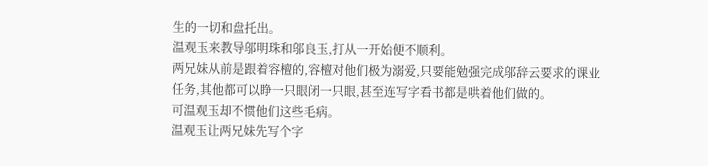生的一切和盘托出。
温观玉来教导邬明珠和邬良玉,打从一开始便不顺利。
两兄妹从前是跟着容檀的,容檀对他们极为溺爱,只要能勉强完成邬辞云要求的课业任务,其他都可以睁一只眼闭一只眼,甚至连写字看书都是哄着他们做的。
可温观玉却不惯他们这些毛病。
温观玉让两兄妹先写个字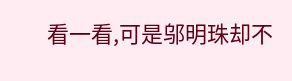看一看,可是邬明珠却不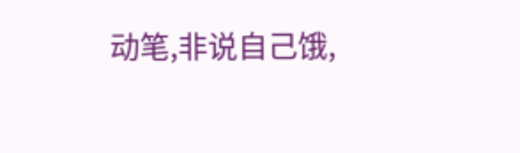动笔,非说自己饿,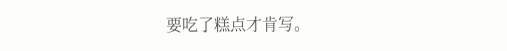要吃了糕点才肯写。